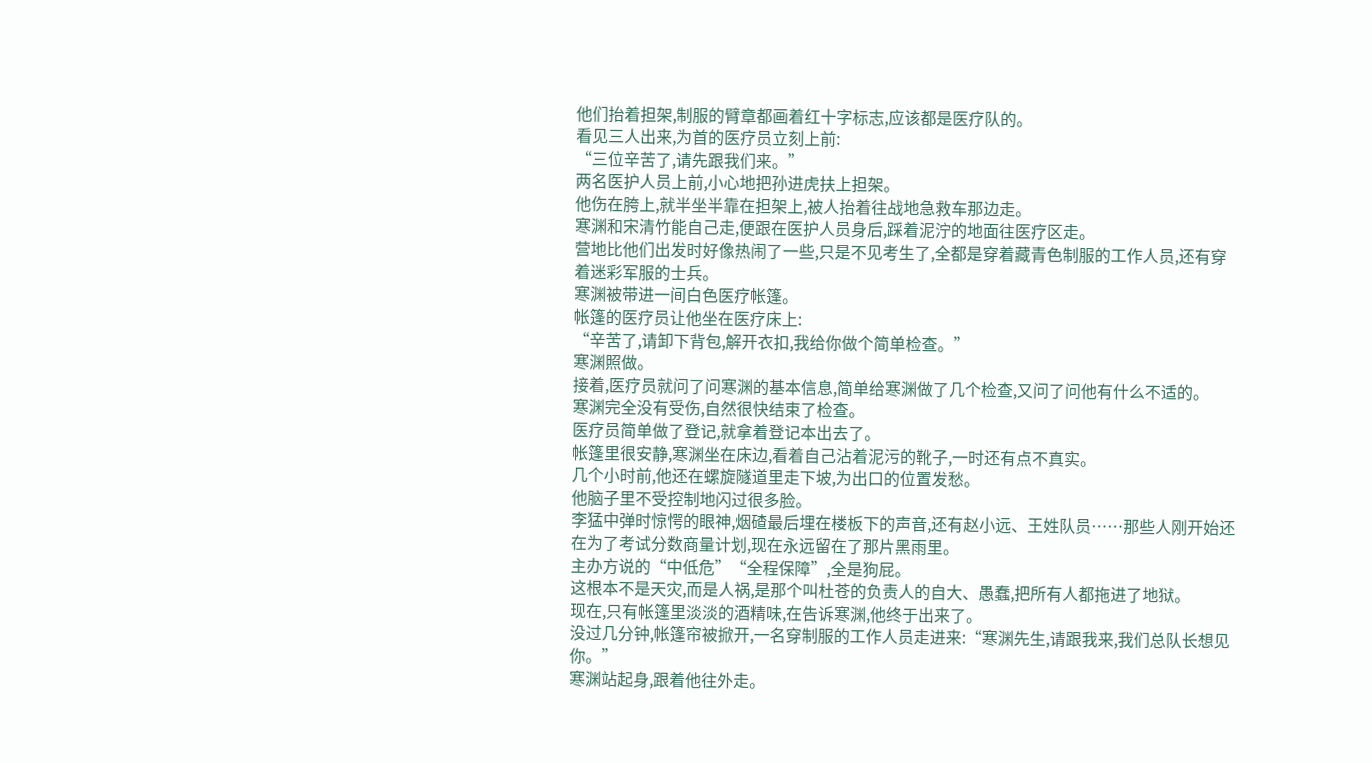他们抬着担架,制服的臂章都画着红十字标志,应该都是医疗队的。
看见三人出来,为首的医疗员立刻上前:
“三位辛苦了,请先跟我们来。”
两名医护人员上前,小心地把孙进虎扶上担架。
他伤在胯上,就半坐半靠在担架上,被人抬着往战地急救车那边走。
寒渊和宋清竹能自己走,便跟在医护人员身后,踩着泥泞的地面往医疗区走。
营地比他们出发时好像热闹了一些,只是不见考生了,全都是穿着藏青色制服的工作人员,还有穿着迷彩军服的士兵。
寒渊被带进一间白色医疗帐篷。
帐篷的医疗员让他坐在医疗床上:
“辛苦了,请卸下背包,解开衣扣,我给你做个简单检查。”
寒渊照做。
接着,医疗员就问了问寒渊的基本信息,简单给寒渊做了几个检查,又问了问他有什么不适的。
寒渊完全没有受伤,自然很快结束了检查。
医疗员简单做了登记,就拿着登记本出去了。
帐篷里很安静,寒渊坐在床边,看着自己沾着泥污的靴子,一时还有点不真实。
几个小时前,他还在螺旋隧道里走下坡,为出口的位置发愁。
他脑子里不受控制地闪过很多脸。
李猛中弹时惊愕的眼神,烟碴最后埋在楼板下的声音,还有赵小远、王姓队员……那些人刚开始还在为了考试分数商量计划,现在永远留在了那片黑雨里。
主办方说的“中低危”“全程保障”,全是狗屁。
这根本不是天灾,而是人祸,是那个叫杜苍的负责人的自大、愚蠢,把所有人都拖进了地狱。
现在,只有帐篷里淡淡的酒精味,在告诉寒渊,他终于出来了。
没过几分钟,帐篷帘被掀开,一名穿制服的工作人员走进来:“寒渊先生,请跟我来,我们总队长想见你。”
寒渊站起身,跟着他往外走。